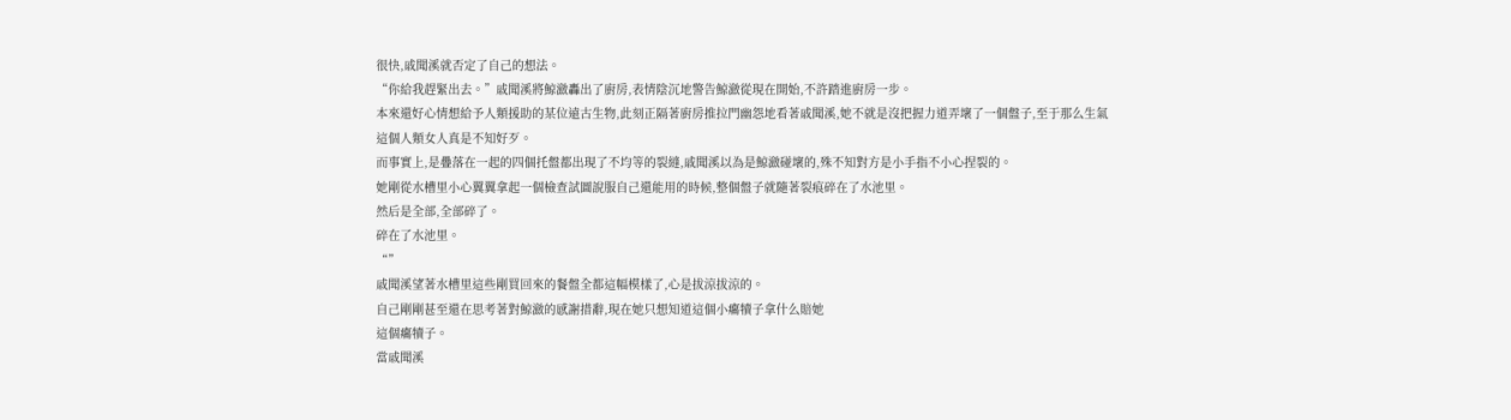很快,戚聞溪就否定了自己的想法。
“你給我趕緊出去。”戚聞溪將鯨瀲轟出了廚房,表情陰沉地警告鯨瀲從現在開始,不許踏進廚房一步。
本來還好心情想給予人類援助的某位遠古生物,此刻正隔著廚房推拉門幽怨地看著戚聞溪,她不就是沒把握力道弄壞了一個盤子,至于那么生氣
這個人類女人真是不知好歹。
而事實上,是疊落在一起的四個托盤都出現了不均等的裂縫,戚聞溪以為是鯨瀲碰壞的,殊不知對方是小手指不小心捏裂的。
她剛從水槽里小心翼翼拿起一個檢查試圖說服自己還能用的時候,整個盤子就隨著裂痕碎在了水池里。
然后是全部,全部碎了。
碎在了水池里。
“”
戚聞溪望著水槽里這些剛買回來的餐盤全都這幅模樣了,心是拔涼拔涼的。
自己剛剛甚至還在思考著對鯨瀲的感謝措辭,現在她只想知道這個小癟犢子拿什么賠她
這個癟犢子。
當戚聞溪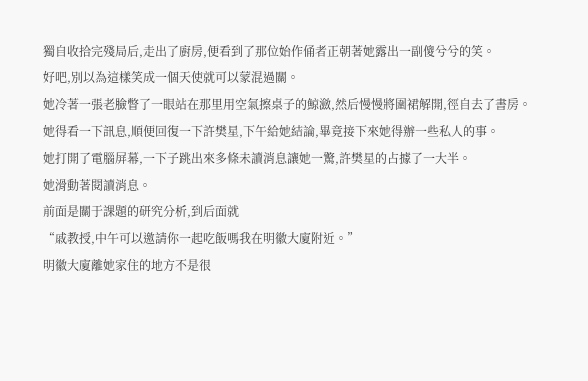獨自收拾完殘局后,走出了廚房,便看到了那位始作俑者正朝著她露出一副傻兮兮的笑。
好吧,別以為這樣笑成一個天使就可以蒙混過關。
她冷著一張老臉瞥了一眼站在那里用空氣擦桌子的鯨瀲,然后慢慢將圍裙解開,徑自去了書房。
她得看一下訊息,順便回復一下許樊星,下午給她結論,畢竟接下來她得辦一些私人的事。
她打開了電腦屏幕,一下子跳出來多條未讀消息讓她一驚,許樊星的占據了一大半。
她滑動著閱讀消息。
前面是關于課題的研究分析,到后面就
“戚教授,中午可以邀請你一起吃飯嗎我在明徽大廈附近。”
明徽大廈離她家住的地方不是很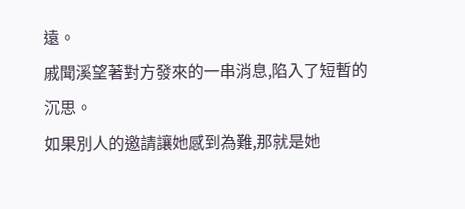遠。
戚聞溪望著對方發來的一串消息,陷入了短暫的沉思。
如果別人的邀請讓她感到為難,那就是她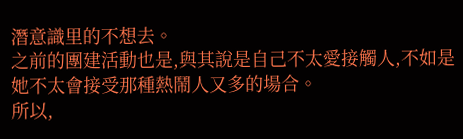潛意識里的不想去。
之前的團建活動也是,與其說是自己不太愛接觸人,不如是她不太會接受那種熱鬧人又多的場合。
所以,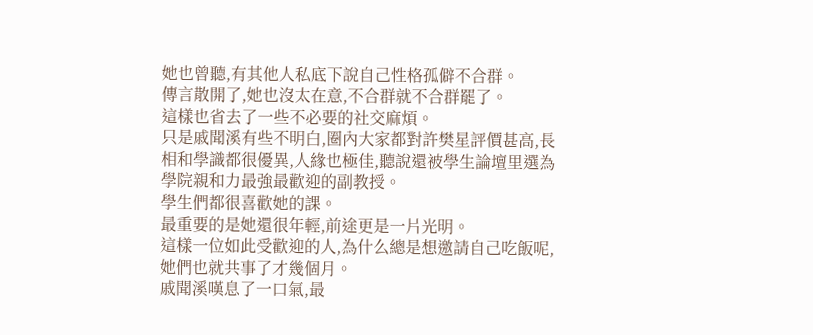她也曾聽,有其他人私底下說自己性格孤僻不合群。
傳言散開了,她也沒太在意,不合群就不合群罷了。
這樣也省去了一些不必要的社交麻煩。
只是戚聞溪有些不明白,圈內大家都對許樊星評價甚高,長相和學識都很優異,人緣也極佳,聽說還被學生論壇里選為學院親和力最強最歡迎的副教授。
學生們都很喜歡她的課。
最重要的是她還很年輕,前途更是一片光明。
這樣一位如此受歡迎的人,為什么總是想邀請自己吃飯呢,她們也就共事了才幾個月。
戚聞溪嘆息了一口氣,最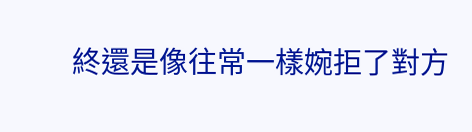終還是像往常一樣婉拒了對方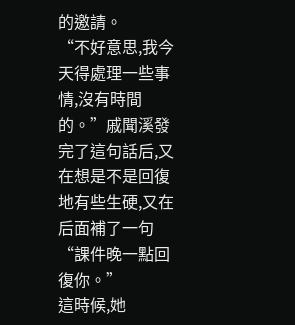的邀請。
“不好意思,我今天得處理一些事情,沒有時間的。”戚聞溪發完了這句話后,又在想是不是回復地有些生硬,又在后面補了一句“課件晚一點回復你。”
這時候,她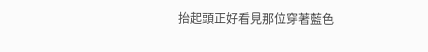抬起頭正好看見那位穿著藍色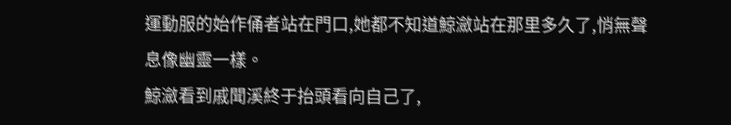運動服的始作俑者站在門口,她都不知道鯨瀲站在那里多久了,悄無聲息像幽靈一樣。
鯨瀲看到戚聞溪終于抬頭看向自己了,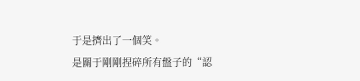于是擠出了一個笑。
是關于剛剛捏碎所有盤子的“認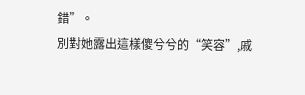錯”。
別對她露出這樣傻兮兮的“笑容”,戚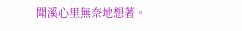聞溪心里無奈地想著。